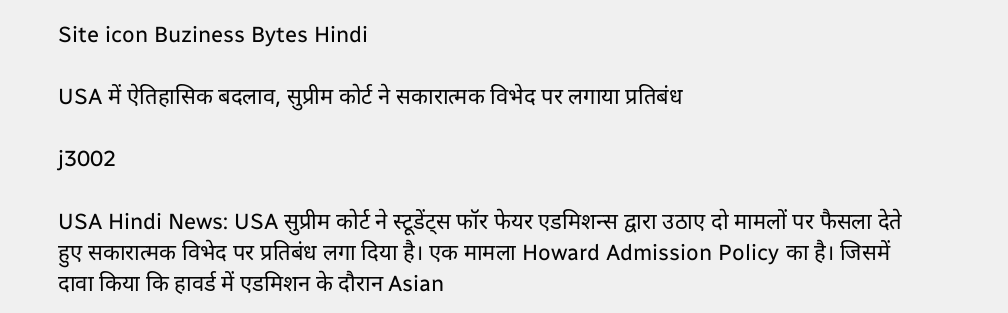Site icon Buziness Bytes Hindi

USA में ऐतिहासिक बदलाव, सुप्रीम कोर्ट ने सकारात्मक विभेद पर लगाया प्रतिबंध

j3002

USA Hindi News: USA सुप्रीम कोर्ट ने स्टूडेंट्स फॉर फेयर एडमिशन्स द्वारा उठाए दो मामलों पर फैसला देते हुए सकारात्मक विभेद पर प्रतिबंध लगा दिया है। एक मामला Howard Admission Policy का है। जिसमें दावा किया कि हावर्ड में एडमिशन के दौरान Asian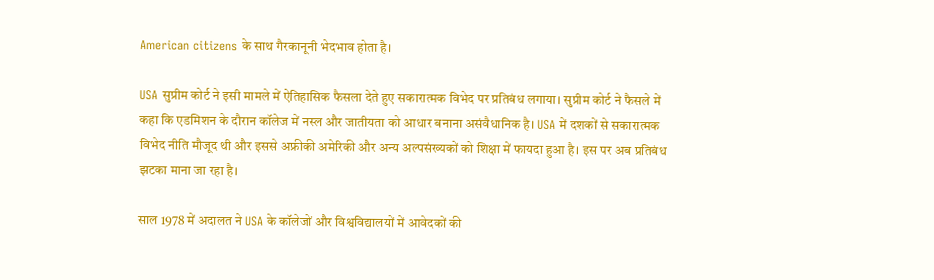American citizens के साथ गैरकानूनी भेदभाव होता है।

USA सुप्रीम कोर्ट ने इसी मामले में ऐतिहासिक फैसला देते हुए सकारात्मक विभेद पर प्रतिबंध लगाया। सुप्रीम कोर्ट ने फैसले में कहा कि एडमिशन के दौरान कॉलेज में नस्ल और जातीयता को आधार बनाना असंवैधानिक है। USA में दशकों से सकारात्मक विभेद नीति मौजूद थी और इससे अफ्रीकी अमेरिकी और अन्य अल्पसंख्यकों को शिक्षा में फायदा हुआ है। इस पर अब प्रतिबंध झटका माना जा रहा है।

साल 1978 में अदालत ने USA के कॉलेजों और विश्वविद्यालयों में आवेदकों की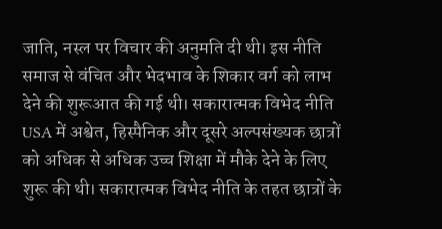जाति, नस्ल पर विचार की अनुमति दी थी। इस नीति समाज से वंचित और भेदभाव के शिकार वर्ग को लाभ देने की शुरूआत की गई थी। सकारात्मक विभेद नीति USA में अश्वेत, हिस्पैनिक और दूसरे अल्पसंख्यक छात्रों को अधिक से अधिक उच्च शिक्षा में मौके देने के लिए शुरू की थी। सकारात्मक विभेद नीति के तहत छात्रों के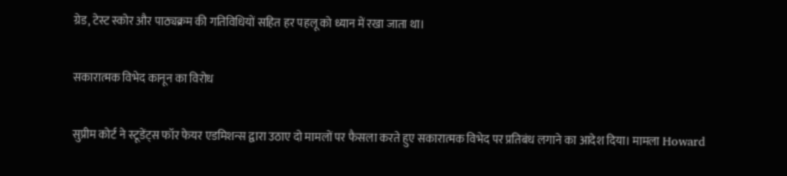ग्रेड, टेस्ट स्कोर और पाठ्यक्रम की गतिविधियों सहित हर पहलू को ध्यान में रखा जाता था।

सकारात्मक विभेद कानून का विरोध

सुप्रीम कोर्ट ने स्टूडेंट्स फॉर फेयर एडमिशन्स द्वारा उठाए दो मामलों पर फैसला करते हुए सकारात्मक विभेद पर प्रतिबंध लगाने का आदेश दिया। मामला Howard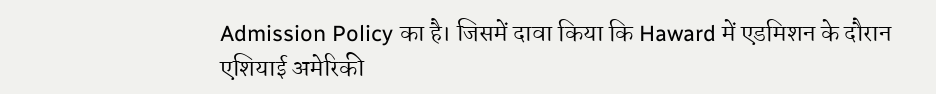Admission Policy का है। जिसमें दावा किया कि Haward में एडमिशन के दौरान एशियाई अमेरिकी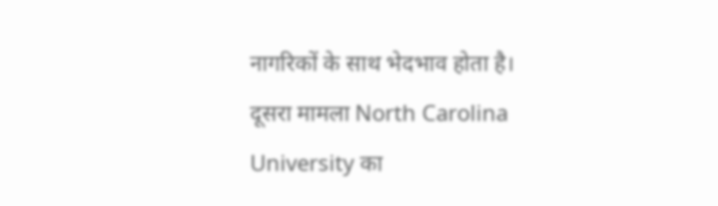नागरिकों के साथ भेदभाव होता है। दूसरा मामला North Carolina University का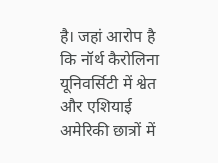है। जहां आरोप है कि नॉर्थ कैरोलिना यूनिवर्सिटी में श्वेत और एशियाई अमेरिकी छात्रों में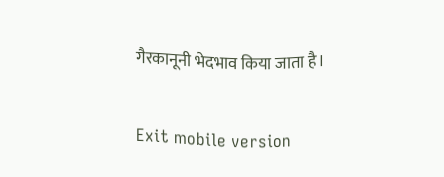गैरकानूनी भेदभाव किया जाता है।

Exit mobile version